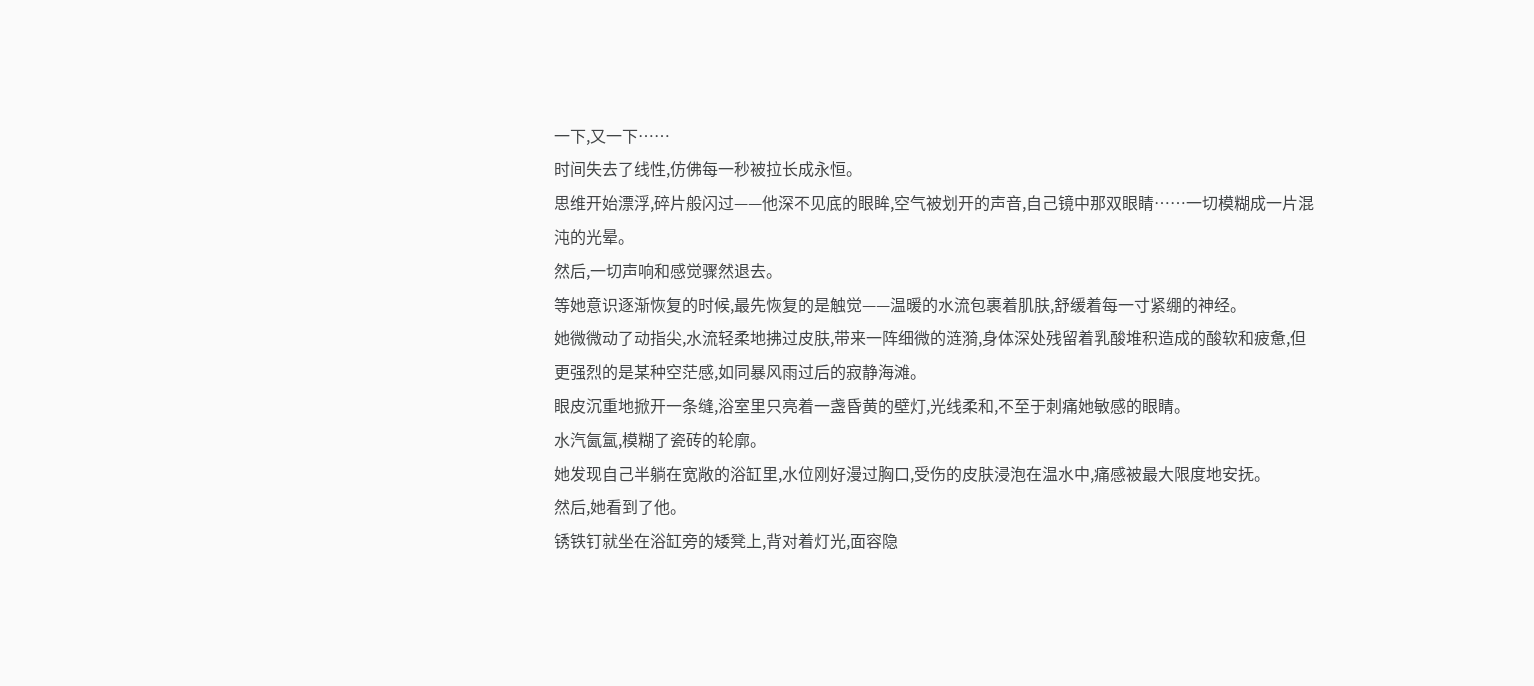一下,又一下……
时间失去了线性,仿佛每一秒被拉长成永恒。
思维开始漂浮,碎片般闪过——他深不见底的眼眸,空气被划开的声音,自己镜中那双眼睛……一切模糊成一片混沌的光晕。
然后,一切声响和感觉骤然退去。
等她意识逐渐恢复的时候,最先恢复的是触觉——温暖的水流包裹着肌肤,舒缓着每一寸紧绷的神经。
她微微动了动指尖,水流轻柔地拂过皮肤,带来一阵细微的涟漪,身体深处残留着乳酸堆积造成的酸软和疲惫,但更强烈的是某种空茫感,如同暴风雨过后的寂静海滩。
眼皮沉重地掀开一条缝,浴室里只亮着一盏昏黄的壁灯,光线柔和,不至于刺痛她敏感的眼睛。
水汽氤氲,模糊了瓷砖的轮廓。
她发现自己半躺在宽敞的浴缸里,水位刚好漫过胸口,受伤的皮肤浸泡在温水中,痛感被最大限度地安抚。
然后,她看到了他。
锈铁钉就坐在浴缸旁的矮凳上,背对着灯光,面容隐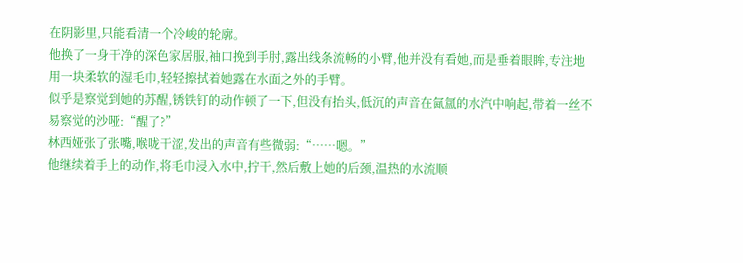在阴影里,只能看清一个冷峻的轮廓。
他换了一身干净的深色家居服,袖口挽到手肘,露出线条流畅的小臂,他并没有看她,而是垂着眼眸,专注地用一块柔软的湿毛巾,轻轻擦拭着她露在水面之外的手臂。
似乎是察觉到她的苏醒,锈铁钉的动作顿了一下,但没有抬头,低沉的声音在氤氲的水汽中响起,带着一丝不易察觉的沙哑:“醒了?”
林西娅张了张嘴,喉咙干涩,发出的声音有些微弱:“……嗯。”
他继续着手上的动作,将毛巾浸入水中,拧干,然后敷上她的后颈,温热的水流顺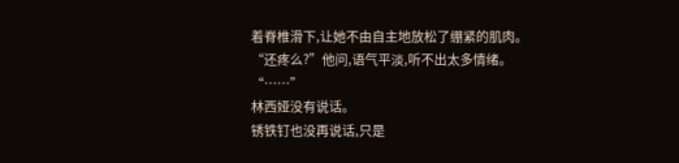着脊椎滑下,让她不由自主地放松了绷紧的肌肉。
“还疼么?”他问,语气平淡,听不出太多情绪。
“……”
林西娅没有说话。
锈铁钉也没再说话,只是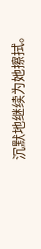沉默地继续为她擦拭。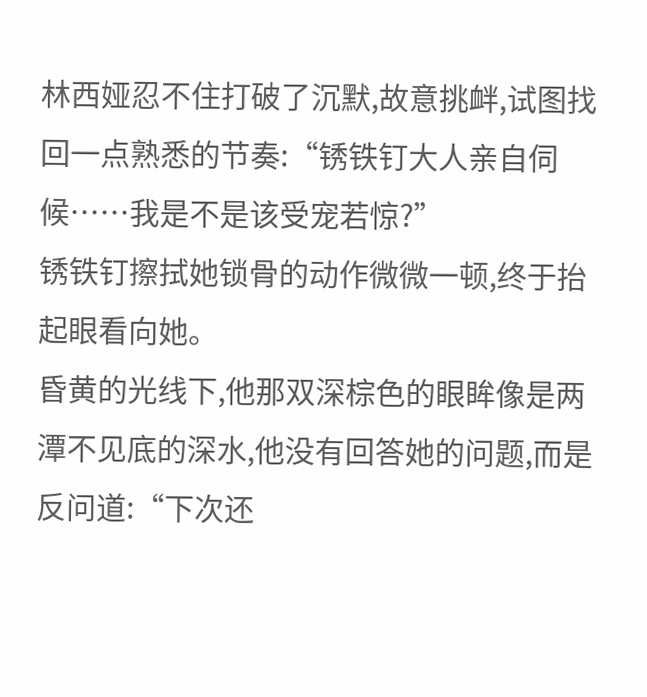林西娅忍不住打破了沉默,故意挑衅,试图找回一点熟悉的节奏:“锈铁钉大人亲自伺候……我是不是该受宠若惊?”
锈铁钉擦拭她锁骨的动作微微一顿,终于抬起眼看向她。
昏黄的光线下,他那双深棕色的眼眸像是两潭不见底的深水,他没有回答她的问题,而是反问道:“下次还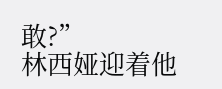敢?”
林西娅迎着他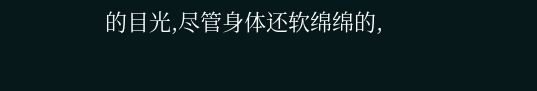的目光,尽管身体还软绵绵的,